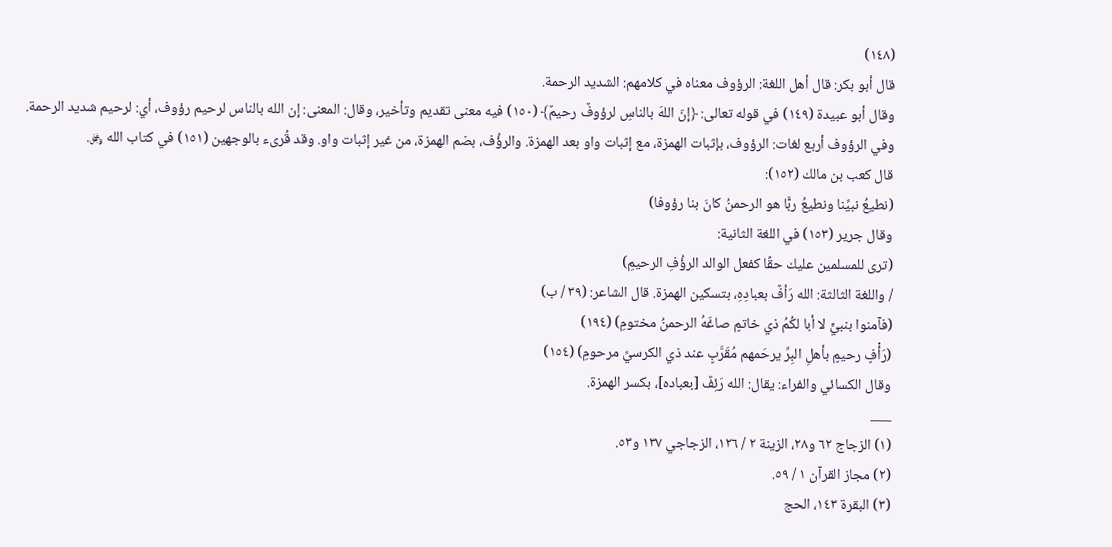(١٤٨)
قال أبو بكر: قال أهل اللغة: الرؤوف معناه في كلامهم: الشديد الرحمة.
وقال أبو عبيدة (١٤٩) في قوله تعالى: ﴿إنّ اللهَ بالناسِ لرؤوفٌ رحيمٌ﴾ (١٥٠) فيه معنى تقديم وتأخير، وقال: المعنى: إن الله بالناس لرحيم رؤوف، أي: لرحيم شديد الرحمة.
وفي الرؤوف أربع لغات: الرؤوف، بإثبات الهمزة، مع إثبات واو بعد الهمزة. والرؤُف، بضم الهمزة، من غير إثبات واو. وقد قُرىء بالوجهين (١٥١) في كتاب الله ﷿.
قال كعب بن مالك (١٥٢):
(نطيعُ نبيِّنا ونطيعُ ربًّا هو الرحمنُ كانَ بنا رؤوفا)
وقال جرير (١٥٣) في اللغة الثانية:
(ترى للمسلمين عليك حقًا كفعل الوالد الرؤُفِ الرحيمِ)
/ واللغة الثالثة: الله رَأفٌ بعبادِهِ، بتسكين الهمزة. قال الشاعر: (٣٩ / ب)
(فآمنوا بنبيٍّ لا أبا لكُمُ ذي خاتمٍ صاغَهُ الرحمنُ مختومِ) (١٩٤)
(رَأْفٍ رحيمٍ بأهلِ البِرِّ يرحَمهم مُقَرَّبٍ عند ذي الكرسيِّ مرحومِ) (١٥٤)
وقال الكسائي والفراء: يقال: الله رَئِفٌ [بعباده]، بكسر الهمزة.
___
(١) الزجاج ٦٢ و٢٨، الزينة ٢ / ١٢٦، الزجاجي ١٣٧ و٥٣.
(٢) مجاز القرآن ١ / ٥٩.
(٣) البقرة ١٤٣، الحج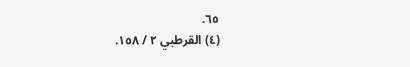٦٥.
(٤) القرطبي ٢ / ١٥٨.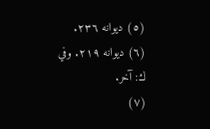(٥) ديوانه ٢٣٦.
(٦) ديوانه ٢١٩. وفي ك: آخر.
(٧)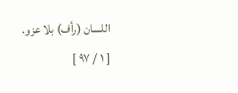اللسان (رأف) بلا عزو.
[ ١ / ٩٧ ]